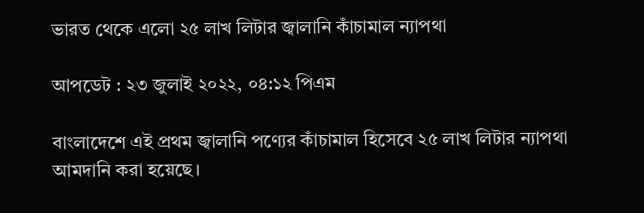ভারত থেকে এলো ২৫ লাখ লিটার জ্বালানি কাঁচামাল ন্যাপথা

আপডেট : ২৩ জুলাই ২০২২, ০৪:১২ পিএম

বাংলাদেশে এই প্রথম জ্বালানি পণ্যের কাঁচামাল হিসেবে ২৫ লাখ লিটার ন্যাপথা আমদানি করা হয়েছে।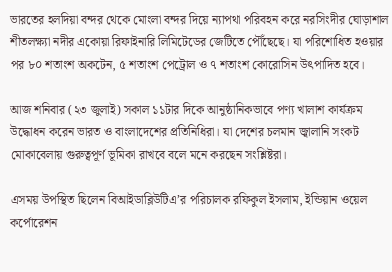ভারতের হলদিয়া বন্দর থেকে মোংলা বন্দর দিয়ে ন্যাপথা পরিবহন করে নরসিংদীর ঘোড়াশাল শীতলক্ষ্যা নদীর একোয়া রিফাইনারি লিমিটেডের জেটিতে পৌঁছেছে। যা পরিশোধিত হওয়ার পর ৮০ শতাংশ অকটেন, ৫ শতাংশ পেট্রোল ও ৭ শতাংশ কোরোসিন উৎপাদিত হবে।

আজ শনিবার (২৩ জুলাই) সকাল ১১টার দিকে আনুষ্ঠানিকভাবে পণ্য খালাশ কার্যক্রম উদ্ধোধন করেন ভারত ও বাংলাদেশের প্রতিনিধিরা। যা দেশের চলমান জ্বালানি সংকট মোকাবেলায় গুরুত্বপূর্ণ ভূমিকা রাখবে বলে মনে করছেন সংশ্লিষ্টরা।

এসময় উপস্থিত ছিলেন বিআইডাব্লিউটিএ’র পরিচালক রফিকুল ইসলাম, ইন্ডিয়ান ওয়েল কর্পোরেশন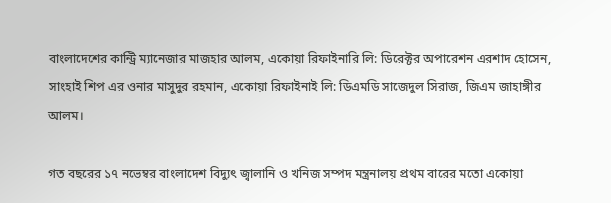বাংলাদেশের কান্ট্রি ম্যানেজার মাজহার আলম, একোয়া রিফাইনারি লি: ডিরেক্টর অপারেশন এরশাদ হোসেন, সাংহাই শিপ এর ওনার মাসুদুর রহমান, একোয়া রিফাইনাই লি: ডিএমডি সাজেদুল সিরাজ, জিএম জাহাঙ্গীর আলম।

গত বছরের ১৭ নভেম্বর বাংলাদেশ বিদ্যুৎ জ্বালানি ও খনিজ সম্পদ মন্ত্রনালয় প্রথম বারের মতো একোয়া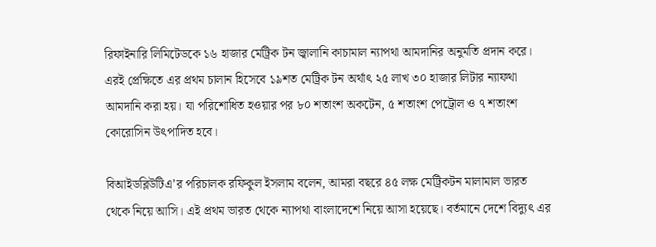রিফাইনারি লিমিটেডকে ১৬ হাজার মেট্রিক টন জ্বালানি কাচামাল ন্যাপথা আমদানির অনুমতি প্রদান করে। এরই প্রেক্ষিতে এর প্রথম চালান হিসেবে ১৯শত মেট্রিক টন অর্থাৎ ২৫ লাখ ৩০ হাজার লিটার ন্যাফথা আমদানি করা হয়। যা পরিশোধিত হওয়ার পর ৮০ শতাংশ অকটেন, ৫ শতাংশ পেট্রোল ও ৭ শতাংশ কোরোসিন উৎপাদিত হবে।

বিআইডব্লিউটিএ’র পরিচালক রফিকুল ইসলাম বলেন, আমরা বছরে ৪৫ লক্ষ মেট্রিকটন মালামাল ভারত থেকে নিয়ে আসি। এই প্রথম ভারত থেকে ন্যাপথা বাংলাদেশে নিয়ে আসা হয়েছে। বর্তমানে দেশে বিদ্যুৎ এর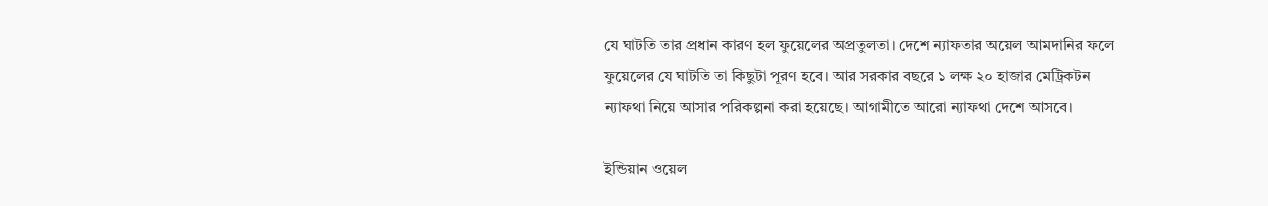যে ঘাটতি তার প্রধান কারণ হল ফুয়েলের অপ্রতুলতা। দেশে ন্যাফতার অয়েল আমদানির ফলে ফুয়েলের যে ঘাটতি তা কিছুটা পূরণ হবে। আর সরকার বছরে ১ লক্ষ ২০ হাজার মেট্রিকটন ন্যাফথা নিয়ে আসার পরিকল্পনা করা হয়েছে। আগামীতে আরো ন্যাফথা দেশে আসবে।

ইন্ডিয়ান ওয়েল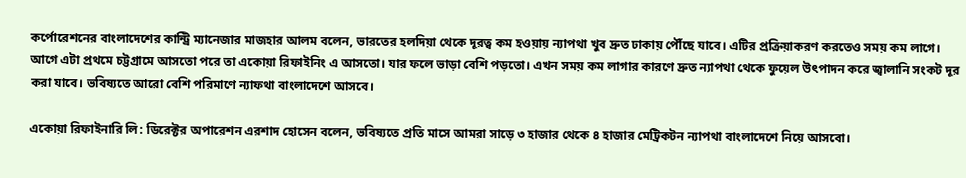কর্পোরেশনের বাংলাদেশের কান্ট্রি ম্যানেজার মাজহার আলম বলেন, ভারতের হলদিয়া থেকে দূরত্ব কম হওয়ায় ন্যাপথা খুব দ্রুত ঢাকায় পৌঁছে যাবে। এটির প্রক্রিয়াকরণ করতেও সময় কম লাগে। আগে এটা প্রথমে চট্টগ্রামে আসতো পরে তা একোয়া রিফাইনিং এ আসতো। যার ফলে ভাড়া বেশি পড়তো। এখন সময় কম লাগার কারণে দ্রুত ন্যাপথা থেকে ফুয়েল উৎপাদন করে জ্বালানি সংকট দূর করা যাবে। ভবিষ্যতে আরো বেশি পরিমাণে ন্যাফথা বাংলাদেশে আসবে।

একোয়া রিফাইনারি লি: ডিরেক্টর অপারেশন এরশাদ হোসেন বলেন, ভবিষ্যতে প্রতি মাসে আমরা সাড়ে ৩ হাজার থেকে ৪ হাজার মেট্রিকটন ন্যাপথা বাংলাদেশে নিয়ে আসবো।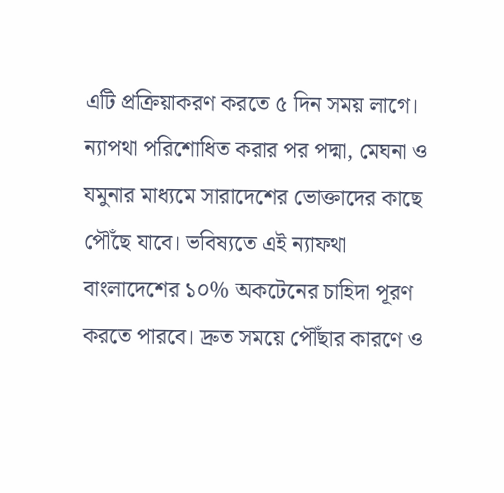এটি প্রক্রিয়াকরণ করতে ৫ দিন সময় লাগে। ন্যাপথা পরিশোধিত করার পর পদ্মা, মেঘনা ও যমুনার মাধ্যমে সারাদেশের ভোক্তাদের কাছে পৌঁছে যাবে। ভবিষ্যতে এই ন্যাফথা বাংলাদেশের ১০% অকটেনের চাহিদা পূরণ করতে পারবে। দ্রুত সময়ে পৌঁছার কারণে ও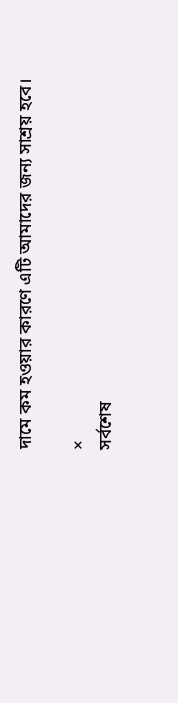দামে কম হওয়ার কারণে এটি আমাদের জন্য সাশ্রয় হবে।

×
সর্বশেষ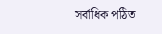সর্বাধিক পঠিত